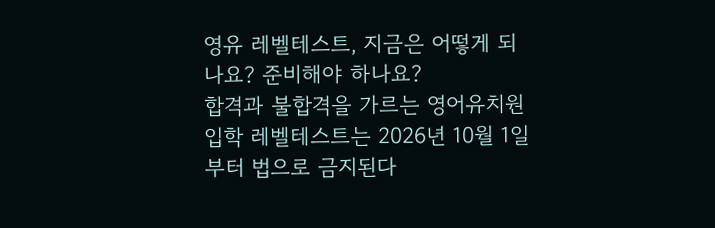영유 레벨테스트, 지금은 어떻게 되나요? 준비해야 하나요?
합격과 불합격을 가르는 영어유치원 입학 레벨테스트는 2026년 10월 1일부터 법으로 금지된다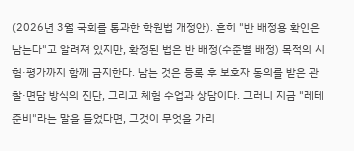(2026년 3월 국회를 통과한 학원법 개정안). 흔히 "반 배정용 확인은 남는다"고 알려져 있지만, 확정된 법은 반 배정(수준별 배정) 목적의 시험·평가까지 함께 금지한다. 남는 것은 등록 후 보호자 동의를 받은 관찰·면담 방식의 진단, 그리고 체험 수업과 상담이다. 그러니 지금 "레테 준비"라는 말을 들었다면, 그것이 무엇을 가리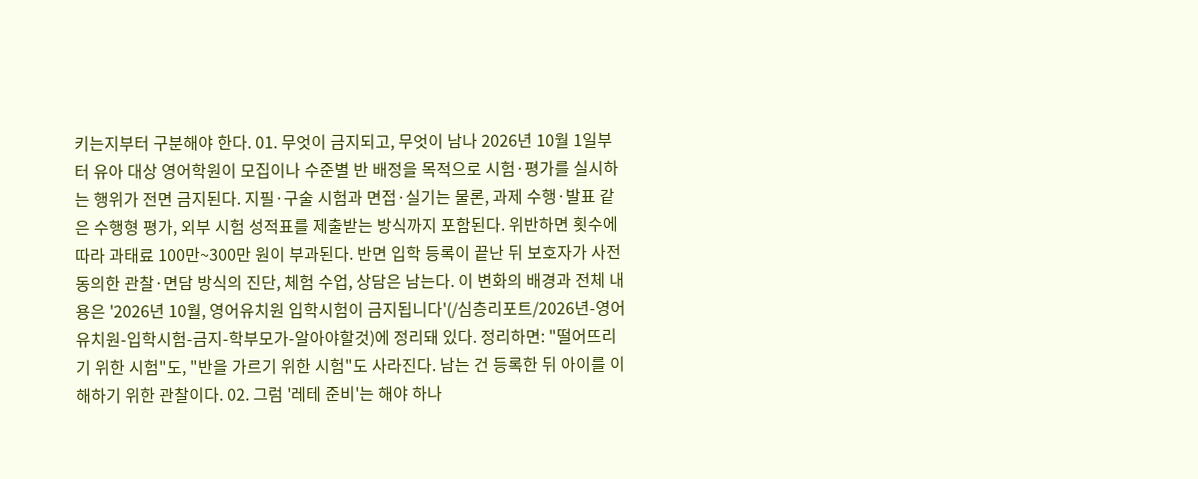키는지부터 구분해야 한다. 01. 무엇이 금지되고, 무엇이 남나 2026년 10월 1일부터 유아 대상 영어학원이 모집이나 수준별 반 배정을 목적으로 시험·평가를 실시하는 행위가 전면 금지된다. 지필·구술 시험과 면접·실기는 물론, 과제 수행·발표 같은 수행형 평가, 외부 시험 성적표를 제출받는 방식까지 포함된다. 위반하면 횟수에 따라 과태료 100만~300만 원이 부과된다. 반면 입학 등록이 끝난 뒤 보호자가 사전 동의한 관찰·면담 방식의 진단, 체험 수업, 상담은 남는다. 이 변화의 배경과 전체 내용은 '2026년 10월, 영어유치원 입학시험이 금지됩니다'(/심층리포트/2026년-영어유치원-입학시험-금지-학부모가-알아야할것)에 정리돼 있다. 정리하면: "떨어뜨리기 위한 시험"도, "반을 가르기 위한 시험"도 사라진다. 남는 건 등록한 뒤 아이를 이해하기 위한 관찰이다. 02. 그럼 '레테 준비'는 해야 하나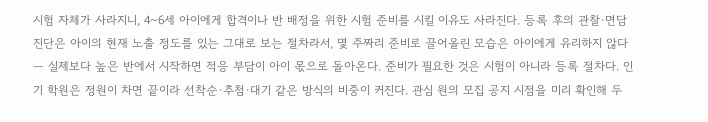시험 자체가 사라지니, 4~6세 아이에게 합격이나 반 배정을 위한 시험 준비를 시킬 이유도 사라진다. 등록 후의 관찰·면담 진단은 아이의 현재 노출 정도를 있는 그대로 보는 절차라서, 몇 주짜리 준비로 끌어올린 모습은 아이에게 유리하지 않다 — 실제보다 높은 반에서 시작하면 적응 부담이 아이 몫으로 돌아온다. 준비가 필요한 것은 시험이 아니라 등록 절차다. 인기 학원은 정원이 차면 끝이라 선착순·추첨·대기 같은 방식의 비중이 커진다. 관심 원의 모집 공지 시점을 미리 확인해 두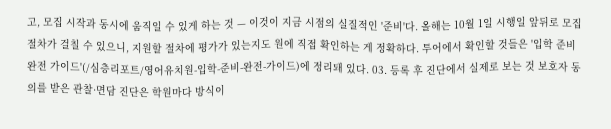고, 모집 시작과 동시에 움직일 수 있게 하는 것 — 이것이 지금 시점의 실질적인 '준비'다. 올해는 10월 1일 시행일 앞뒤로 모집 절차가 걸칠 수 있으니, 지원할 절차에 평가가 있는지도 원에 직접 확인하는 게 정확하다. 투어에서 확인할 것들은 '입학 준비 완전 가이드'(/심층리포트/영어유치원-입학-준비-완전-가이드)에 정리돼 있다. 03. 등록 후 진단에서 실제로 보는 것 보호자 동의를 받은 관찰·면담 진단은 학원마다 방식이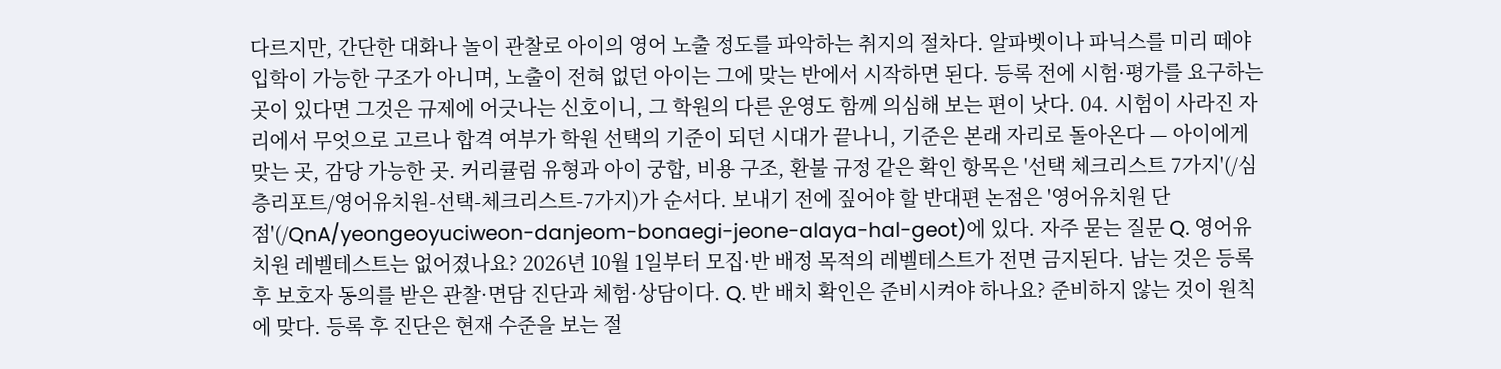다르지만, 간단한 대화나 놀이 관찰로 아이의 영어 노출 정도를 파악하는 취지의 절차다. 알파벳이나 파닉스를 미리 떼야 입학이 가능한 구조가 아니며, 노출이 전혀 없던 아이는 그에 맞는 반에서 시작하면 된다. 등록 전에 시험·평가를 요구하는 곳이 있다면 그것은 규제에 어긋나는 신호이니, 그 학원의 다른 운영도 함께 의심해 보는 편이 낫다. 04. 시험이 사라진 자리에서 무엇으로 고르나 합격 여부가 학원 선택의 기준이 되던 시대가 끝나니, 기준은 본래 자리로 돌아온다 — 아이에게 맞는 곳, 감당 가능한 곳. 커리큘럼 유형과 아이 궁합, 비용 구조, 환불 규정 같은 확인 항목은 '선택 체크리스트 7가지'(/심층리포트/영어유치원-선택-체크리스트-7가지)가 순서다. 보내기 전에 짚어야 할 반대편 논점은 '영어유치원 단점'(/QnA/yeongeoyuciweon-danjeom-bonaegi-jeone-alaya-hal-geot)에 있다. 자주 묻는 질문 Q. 영어유치원 레벨테스트는 없어졌나요? 2026년 10월 1일부터 모집·반 배정 목적의 레벨테스트가 전면 금지된다. 남는 것은 등록 후 보호자 동의를 받은 관찰·면담 진단과 체험·상담이다. Q. 반 배치 확인은 준비시켜야 하나요? 준비하지 않는 것이 원칙에 맞다. 등록 후 진단은 현재 수준을 보는 절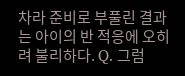차라 준비로 부풀린 결과는 아이의 반 적응에 오히려 불리하다. Q. 그럼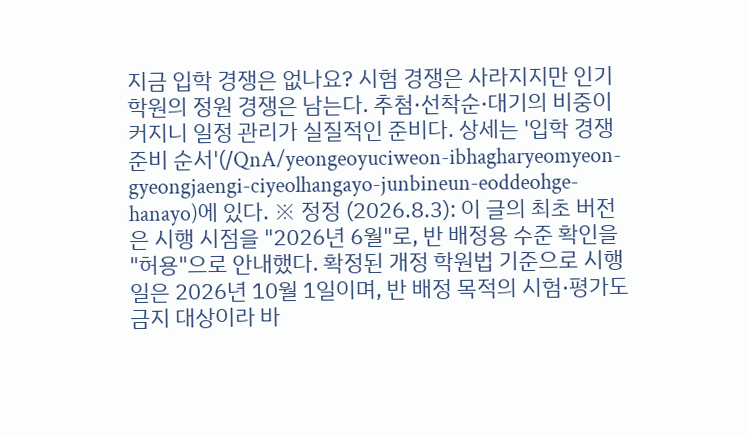지금 입학 경쟁은 없나요? 시험 경쟁은 사라지지만 인기 학원의 정원 경쟁은 남는다. 추첨·선착순·대기의 비중이 커지니 일정 관리가 실질적인 준비다. 상세는 '입학 경쟁 준비 순서'(/QnA/yeongeoyuciweon-ibhagharyeomyeon-gyeongjaengi-ciyeolhangayo-junbineun-eoddeohge-hanayo)에 있다. ※ 정정 (2026.8.3): 이 글의 최초 버전은 시행 시점을 "2026년 6월"로, 반 배정용 수준 확인을 "허용"으로 안내했다. 확정된 개정 학원법 기준으로 시행일은 2026년 10월 1일이며, 반 배정 목적의 시험·평가도 금지 대상이라 바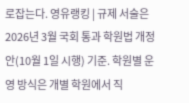로잡는다. 영유랭킹 | 규제 서술은 2026년 3월 국회 통과 학원법 개정안(10월 1일 시행) 기준. 학원별 운영 방식은 개별 학원에서 직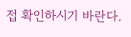접 확인하시기 바란다.